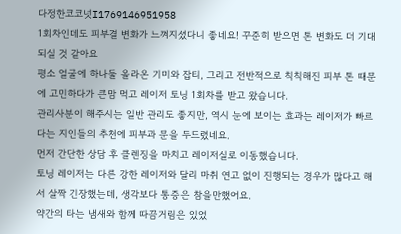다정한코코넛I1769146951958
1회차인데도 피부결 변화가 느껴지셨다니 좋네요! 꾸준히 받으면 톤 변화도 더 기대되실 것 같아요
평소 얼굴에 하나둘 올라온 기미와 잡티, 그리고 전반적으로 칙칙해진 피부 톤 때문에 고민하다가 큰맘 먹고 레이저 토닝 1회차를 받고 왔습니다.
관리사분이 해주시는 일반 관리도 좋지만, 역시 눈에 보이는 효과는 레이저가 빠르다는 지인들의 추천에 피부과 문을 두드렸네요.
먼저 간단한 상담 후 클렌징을 마치고 레이저실로 이동했습니다.
토닝 레이저는 다른 강한 레이저와 달리 마취 연고 없이 진행되는 경우가 많다고 해서 살짝 긴장했는데, 생각보다 통증은 참을만했어요.
약간의 타는 냄새와 함께 따끔거림은 있었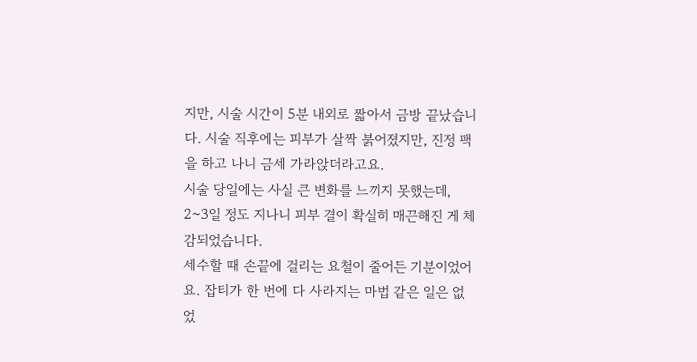지만, 시술 시간이 5분 내외로 짧아서 금방 끝났습니다. 시술 직후에는 피부가 살짝 붉어졌지만, 진정 팩을 하고 나니 금세 가라앉더라고요.
시술 당일에는 사실 큰 변화를 느끼지 못했는데, 2~3일 정도 지나니 피부 결이 확실히 매끈해진 게 체감되었습니다.
세수할 때 손끝에 걸리는 요철이 줄어든 기분이었어요. 잡티가 한 번에 다 사라지는 마법 같은 일은 없었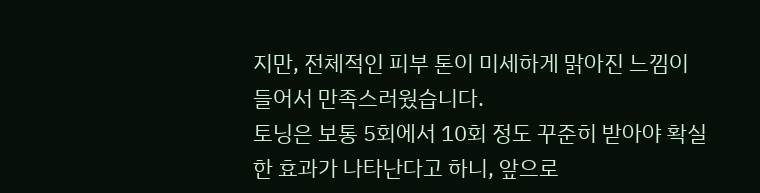지만, 전체적인 피부 톤이 미세하게 맑아진 느낌이 들어서 만족스러웠습니다.
토닝은 보통 5회에서 10회 정도 꾸준히 받아야 확실한 효과가 나타난다고 하니, 앞으로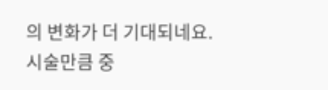의 변화가 더 기대되네요.
시술만큼 중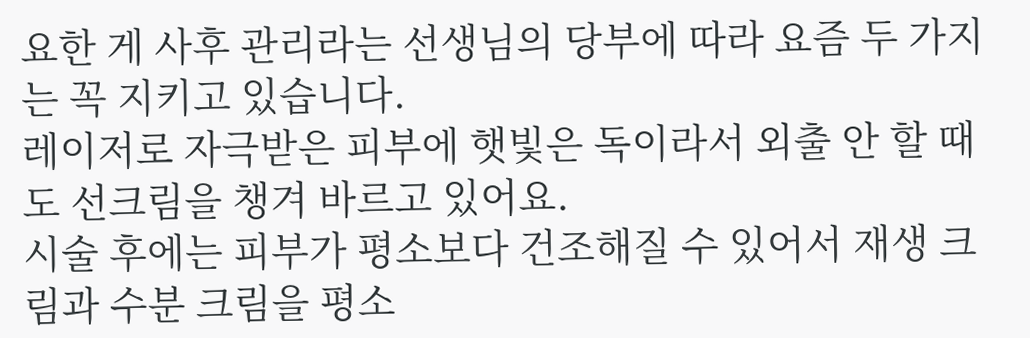요한 게 사후 관리라는 선생님의 당부에 따라 요즘 두 가지는 꼭 지키고 있습니다.
레이저로 자극받은 피부에 햇빛은 독이라서 외출 안 할 때도 선크림을 챙겨 바르고 있어요.
시술 후에는 피부가 평소보다 건조해질 수 있어서 재생 크림과 수분 크림을 평소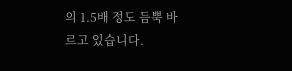의 1.5배 정도 듬뿍 바르고 있습니다.